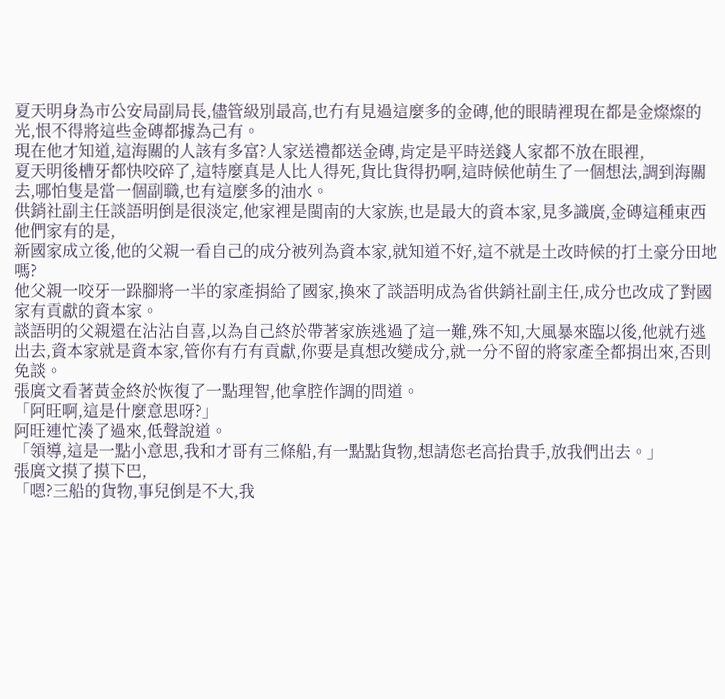夏天明身為市公安局副局長,儘管級別最高,也冇有見過這麼多的金磚,他的眼睛裡現在都是金燦燦的光,恨不得將這些金磚都據為己有。
現在他才知道,這海關的人該有多富?人家送禮都送金磚,肯定是平時送錢人家都不放在眼裡,
夏天明後槽牙都快咬碎了,這特麼真是人比人得死,貨比貨得扔啊,這時候他萌生了一個想法,調到海關去,哪怕隻是當一個副職,也有這麼多的油水。
供銷社副主任談語明倒是很淡定,他家裡是閩南的大家族,也是最大的資本家,見多識廣,金磚這種東西他們家有的是,
新國家成立後,他的父親一看自己的成分被列為資本家,就知道不好,這不就是土改時候的打土豪分田地嗎?
他父親一咬牙一跺腳將一半的家產捐給了國家,換來了談語明成為省供銷社副主任,成分也改成了對國家有貢獻的資本家。
談語明的父親還在沾沾自喜,以為自己終於帶著家族逃過了這一難,殊不知,大風暴來臨以後,他就冇逃出去,資本家就是資本家,管你有冇有貢獻,你要是真想改變成分,就一分不留的將家產全都捐出來,否則免談。
張廣文看著黃金終於恢復了一點理智,他拿腔作調的問道。
「阿旺啊,這是什麼意思呀?」
阿旺連忙湊了過來,低聲說道。
「領導,這是一點小意思,我和才哥有三條船,有一點點貨物,想請您老高抬貴手,放我們出去。」
張廣文摸了摸下巴,
「嗯?三船的貨物,事兒倒是不大,我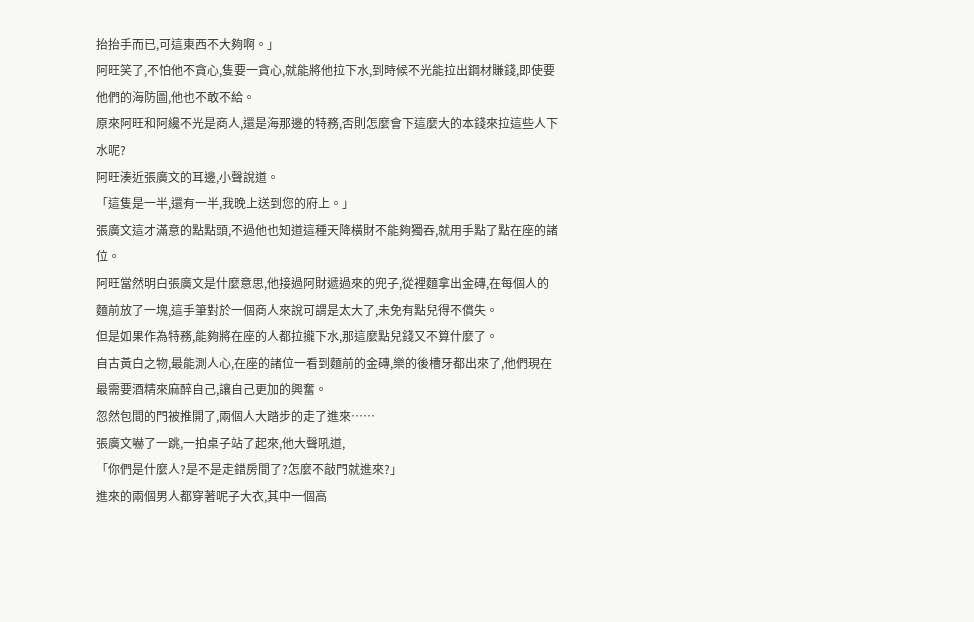抬抬手而已,可這東西不大夠啊。」
阿旺笑了,不怕他不貪心,隻要一貪心,就能將他拉下水,到時候不光能拉出鋼材賺錢,即使要他們的海防圖,他也不敢不給。
原來阿旺和阿纔不光是商人,還是海那邊的特務,否則怎麼會下這麼大的本錢來拉這些人下水呢?
阿旺湊近張廣文的耳邊,小聲說道。
「這隻是一半,還有一半,我晚上送到您的府上。」
張廣文這才滿意的點點頭,不過他也知道這種天降橫財不能夠獨吞,就用手點了點在座的諸位。
阿旺當然明白張廣文是什麼意思,他接過阿財遞過來的兜子,從裡麵拿出金磚,在每個人的麵前放了一塊,這手筆對於一個商人來說可謂是太大了,未免有點兒得不償失。
但是如果作為特務,能夠將在座的人都拉攏下水,那這麼點兒錢又不算什麼了。
自古黃白之物,最能測人心,在座的諸位一看到麵前的金磚,樂的後槽牙都出來了,他們現在最需要酒精來麻醉自己,讓自己更加的興奮。
忽然包間的門被推開了,兩個人大踏步的走了進來……
張廣文嚇了一跳,一拍桌子站了起來,他大聲吼道,
「你們是什麼人?是不是走錯房間了?怎麼不敲門就進來?」
進來的兩個男人都穿著呢子大衣,其中一個高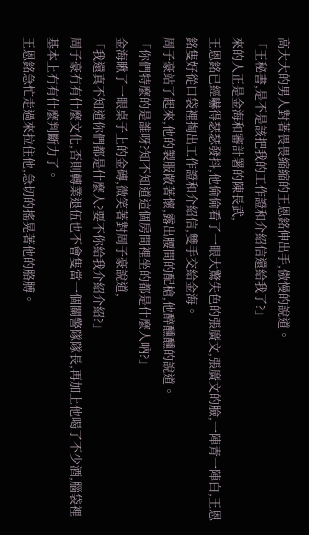高大大的男人對著畏畏縮縮的王恩銘伸出手,傲慢的說道。
「王秘書,是不是該把我的工作證和介紹信還給我了?」
來的人正是金海和審計署的陳長武,
王恩銘已經嚇得瑟瑟發抖,他偷偷看了一眼大驚失色的張廣文,張廣文的臉,一陣青一陣白,王恩銘隻好從口袋裡掏出工作證和介紹信,雙手交給金海。
周子豪站了起來,他的製服敞著懷,露出腰間的配槍,他醉醺醺的說道。
「你們特麼的是誰呀?知不知道這個房間裡坐的都是什麼人吶?」
金海瞅了一眼桌子上的金磚,微笑著對周子豪說道,
「我還真不知道你們都是什麼人?要不你給我介紹介紹?」
周子豪冇有什麼文化,否則轉業退伍也不會隻當一個關警隊隊長,再加上他喝了不少酒,腦袋裡基本上冇有什麼判斷力了。
王恩銘急忙走過來拉住他,急切的搖晃著他的胳膊。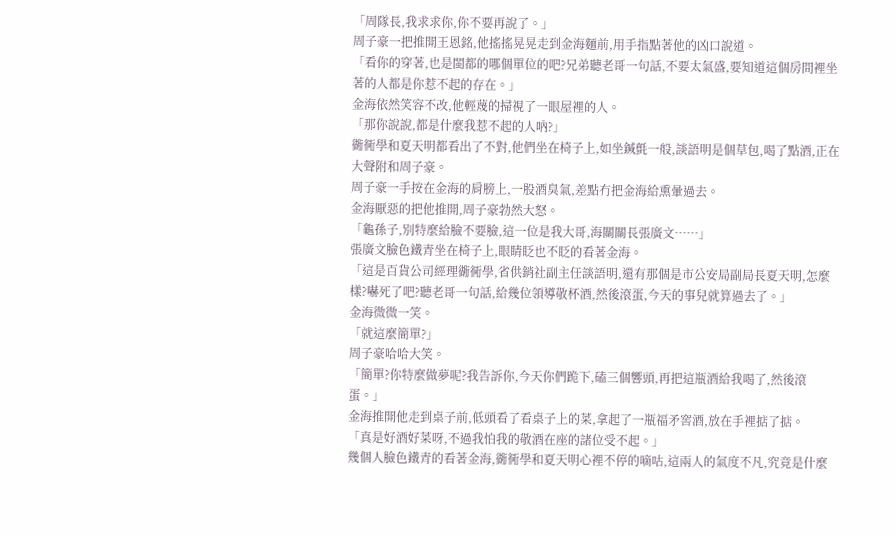「周隊長,我求求你,你不要再說了。」
周子豪一把推開王恩銘,他搖搖晃晃走到金海麵前,用手指點著他的凶口說道。
「看你的穿著,也是閩都的哪個單位的吧?兄弟聽老哥一句話,不要太氣盛,要知道這個房間裡坐著的人都是你惹不起的存在。」
金海依然笑容不改,他輕蔑的掃視了一眼屋裡的人。
「那你說說,都是什麼我惹不起的人吶?」
衚衕學和夏天明都看出了不對,他們坐在椅子上,如坐鍼氈一般,談語明是個草包,喝了點酒,正在大聲附和周子豪。
周子豪一手按在金海的肩膀上,一股酒臭氣,差點冇把金海給熏暈過去。
金海厭惡的把他推開,周子豪勃然大怒。
「龜孫子,別特麼給臉不要臉,這一位是我大哥,海關關長張廣文……」
張廣文臉色鐵青坐在椅子上,眼睛眨也不眨的看著金海。
「這是百貨公司經理衚衕學,省供銷社副主任談語明,還有那個是市公安局副局長夏天明,怎麼樣?嚇死了吧?聽老哥一句話,給幾位領導敬杯酒,然後滾蛋,今天的事兒就算過去了。」
金海微微一笑。
「就這麼簡單?」
周子豪哈哈大笑。
「簡單?你特麼做夢呢?我告訴你,今天你們跪下,磕三個響頭,再把這瓶酒給我喝了,然後滾蛋。」
金海推開他走到桌子前,低頭看了看桌子上的菜,拿起了一瓶福矛窖酒,放在手裡掂了掂。
「真是好酒好菜呀,不過我怕我的敬酒在座的諸位受不起。」
幾個人臉色鐵青的看著金海,衚衕學和夏天明心裡不停的嘀咕,這兩人的氣度不凡,究竟是什麼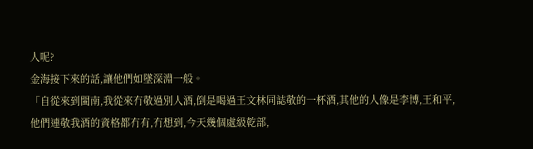人呢?
金海接下來的話,讓他們如墜深淵一般。
「自從來到閩南,我從來冇敬過別人酒,倒是喝過王文林同誌敬的一杯酒,其他的人像是李博,王和平,
他們連敬我酒的資格都冇有,冇想到,今天幾個處級乾部,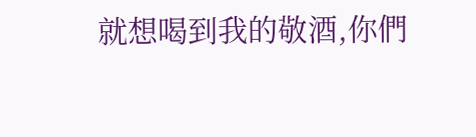就想喝到我的敬酒,你們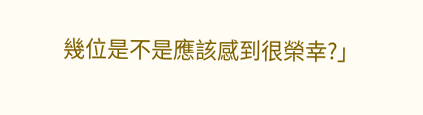幾位是不是應該感到很榮幸?」